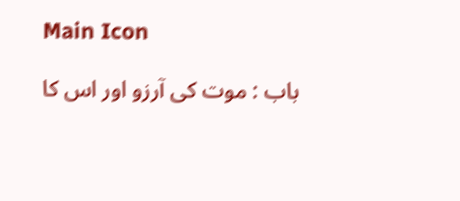Main Icon

باب : موت کی آرزو اور اس کا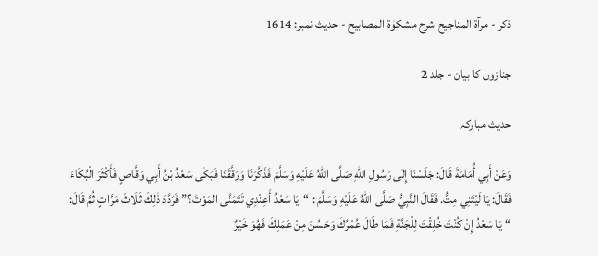ذکر - مرآۃ المناجیح شرح مشکوٰۃ المصابیح - حدیث نمبر: 1614

جنازوں کا بیان - جلد 2

حدیث مبارکہ

وَعَنْ أَبِي أُمَامَةَ قَالَ: جَلَسْنَا إِلٰى رَسُولِ اللهِ صَلَّى اللّٰهُ عَلَيْهِ وَسَلَّمَ فَذَكَّرَنَا وَرَقَّقَنَا فَبَكٰى سَعْدُ بْنُ أَبِي وَقَّاصٍ فَأَكْثَرَ الْبُكَاءَ فَقَالَ: يَا لَيْتَنِي مِتُّ. فَقَالَ النَّبِيُّ صَلَّى اللّٰهُ عَلَيْهِ وَسَلَّمَ : “يَا سَعْدُ أَعِنْدِي تَتَمَنَّى المَوْتَ؟” فَرَدَّدَ ذٰلِكَ ثَلَاثَ مَرَّاتٍ ثُمَّ قَالَ: “يَا سَعْدُ إِنْ كُنْتَ خُلِقْتَ لِلْجَنَّةِ فَمَا طَالَ عُمْرُكَ وَحَسُنَ مِنْ عَمَلِكَ فَهُوَ خَيْرٌ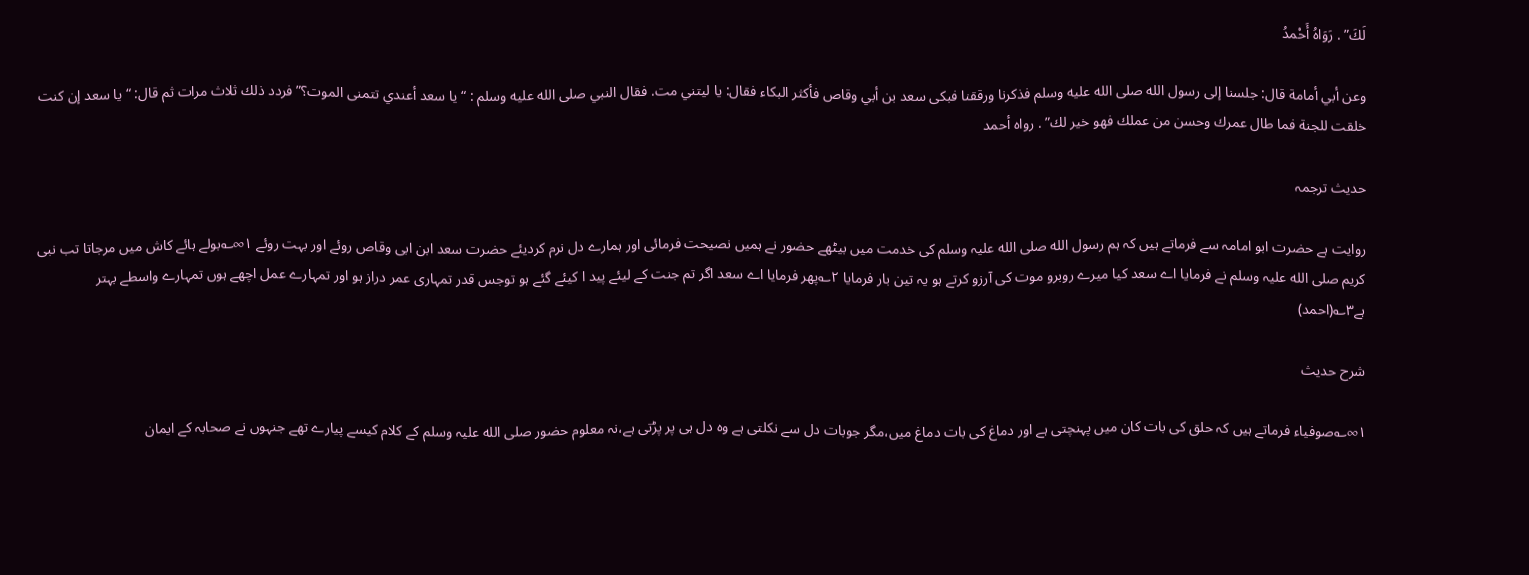لَكَ” . رَوَاهُ أَحْمدُ

وعن أبي أمامة قال: جلسنا إلى رسول الله صلى الله عليه وسلم فذكرنا ورققنا فبكى سعد بن أبي وقاص فأكثر البكاء فقال: يا ليتني مت. فقال النبي صلى الله عليه وسلم : “يا سعد أعندي تتمنى الموت؟” فردد ذلك ثلاث مرات ثم قال: “يا سعد إن كنت خلقت للجنة فما طال عمرك وحسن من عملك فهو خير لك” . رواه أحمد

حدیث ترجمہ

روایت ہے حضرت ابو امامہ سے فرماتے ہیں کہ ہم رسول الله صلی الله علیہ وسلم کی خدمت میں بیٹھے حضور نے ہمیں نصیحت فرمائی اور ہمارے دل نرم کردیئے حضرت سعد ابن ابی وقاص روئے اور بہت روئے ۱∞؎بولے ہائے کاش میں مرجاتا تب نبی کریم صلی الله علیہ وسلم نے فرمایا اے سعد کیا میرے روبرو موت کی آرزو کرتے ہو یہ تین بار فرمایا ۲؎پھر فرمایا اے سعد اگر تم جنت کے لیئے پید ا کیئے گئے ہو توجس قدر تمہاری عمر دراز ہو اور تمہارے عمل اچھے ہوں تمہارے واسطے بہتر ہے۳؎(احمد)

شرح حدیث

۱∞؎صوفیاء فرماتے ہیں کہ حلق کی بات کان میں پہنچتی ہے اور دماغ کی بات دماغ میں،مگر جوبات دل سے نکلتی ہے وہ دل ہی پر پڑتی ہے،نہ معلوم حضور صلی الله علیہ وسلم کے کلام کیسے پیارے تھے جنہوں نے صحابہ کے ایمان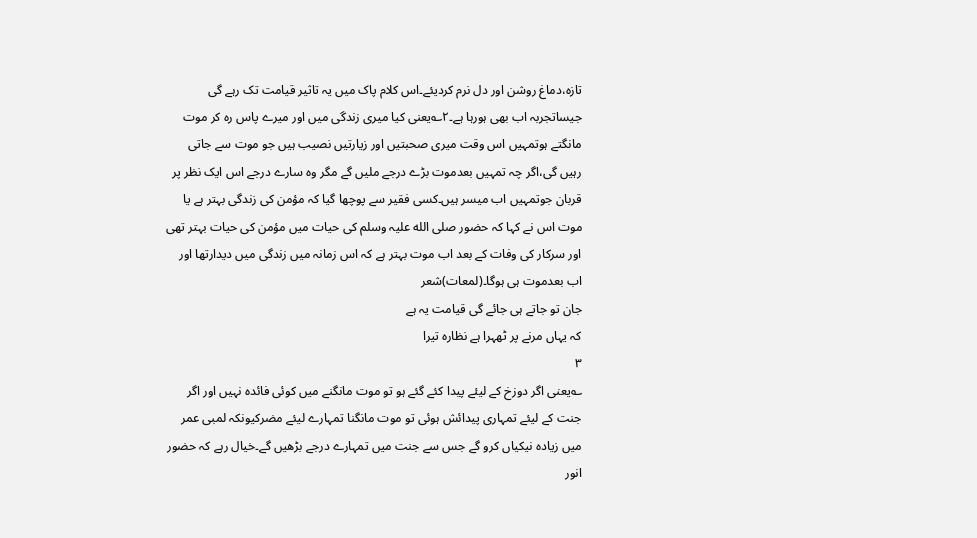تازہ،دماغ روشن اور دل نرم کردیئے۔اس کلام پاک میں یہ تاثیر قیامت تک رہے گی جیساتجربہ اب بھی ہورہا ہے۔۲؎یعنی کیا میری زندگی میں اور میرے پاس رہ کر موت مانگتے ہوتمہیں اس وقت میری صحبتیں اور زیارتیں نصیب ہیں جو موت سے جاتی رہیں گی،اگر چہ تمہیں بعدموت بڑے درجے ملیں گے مگر وہ سارے درجے اس ایک نظر پر قربان جوتمہیں اب میسر ہیں۔کسی فقیر سے پوچھا گیا کہ مؤمن کی زندگی بہتر ہے یا موت اس نے کہا کہ حضور صلی الله علیہ وسلم کی حیات میں مؤمن کی حیات بہتر تھی اور سرکار کی وفات کے بعد اب موت بہتر ہے کہ اس زمانہ میں زندگی میں دیدارتھا اور اب بعدموت ہی ہوگا۔(لمعات)شعر
جان تو جاتے ہی جائے گی قیامت یہ ہے
کہ یہاں مرنے پر ٹھہرا ہے نظارہ تیرا
۳
؎یعنی اگر دوزخ کے لیئے پیدا کئے گئے ہو تو موت مانگنے میں کوئی فائدہ نہیں اور اگر جنت کے لیئے تمہاری پیدائش ہوئی تو موت مانگنا تمہارے لیئے مضرکیونکہ لمبی عمر میں زیادہ نیکیاں کرو گے جس سے جنت میں تمہارے درجے بڑھیں گے۔خیال رہے کہ حضور انور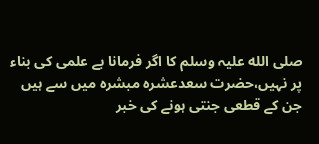صلی الله علیہ وسلم کا اگر فرمانا بے علمی کی بناء پر نہیں،حضرت سعدعشرہ مبشرہ میں سے ہیں جن کے قطعی جنتی ہونے کی خبر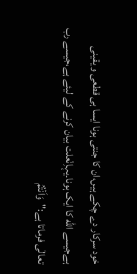خود سرکار دے چکے ہیں،ان کا جنتی ہونا ایسا ہی قطعی و یقینی ہےجیسے الله کا ایک ہونا۔یہاِنْعلت بیان کرنے کے لیئے ہے،جیسے رب تعالٰی فرماتا ہے:"وَاَنۡتُمُ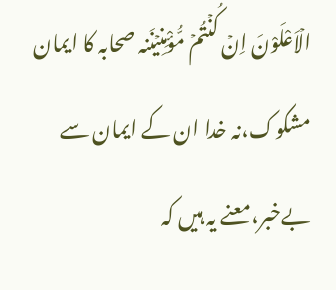الۡاَعْلَوْنَ اِنۡ کُنۡتُمۡ مُّؤْمِنِیۡنَنہ صحابہ کا ایمان مشکوک،نہ خدا ان کے ایمان سے بےخبر،معنے یہ ہیں کہ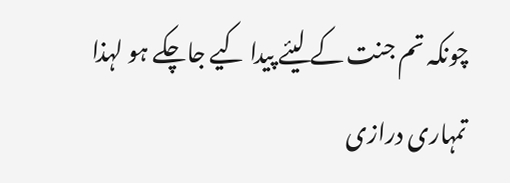چونکہ تم جنت کے لیئے پیدا کیے جاچکے ہو لہذا تمہاری درازی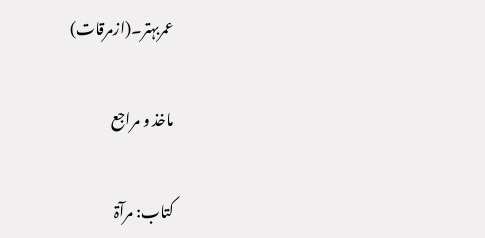عمربہتر۔(ازمرقات)

ماخذ و مراجع

کتاب: مرآۃ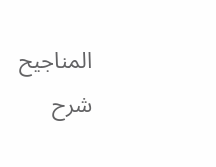المناجیح شرح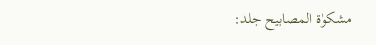مشکوٰۃ المصابیح جلد: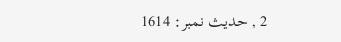2 , حدیث نمبر: 1614